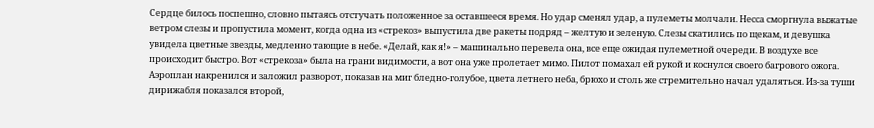Сердце билось поспешно, словно пытаясь отстучать положенное за оставшееся время. Но удар сменял удар, а пулеметы молчали. Несса сморгнула выжатые ветром слезы и пропустила момент, когда одна из «стрекоз» выпустила две ракеты подряд – желтую и зеленую. Слезы скатились по щекам, и девушка увидела цветные звезды, медленно тающие в небе. «Делай, как я!» – машинально перевела она, все еще ожидая пулеметной очереди. В воздухе все происходит быстро. Вот «стрекоза» была на грани видимости, а вот она уже пролетает мимо. Пилот помахал ей рукой и коснулся своего багрового ожога. Аэроплан накренился и заложил разворот, показав на миг бледно-голубое, цвета летнего неба, брюхо и столь же стремительно начал удаляться. Из-за туши дирижабля показался второй,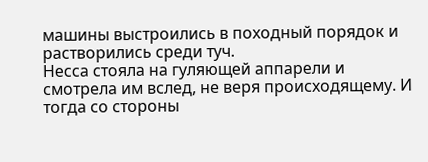машины выстроились в походный порядок и растворились среди туч.
Несса стояла на гуляющей аппарели и смотрела им вслед, не веря происходящему. И тогда со стороны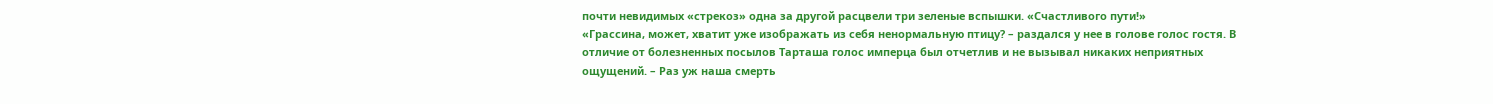почти невидимых «стрекоз» одна за другой расцвели три зеленые вспышки. «Счастливого пути!»
«Грассина, может, хватит уже изображать из себя ненормальную птицу? – раздался у нее в голове голос гостя. В отличие от болезненных посылов Тарташа голос имперца был отчетлив и не вызывал никаких неприятных ощущений. – Раз уж наша смерть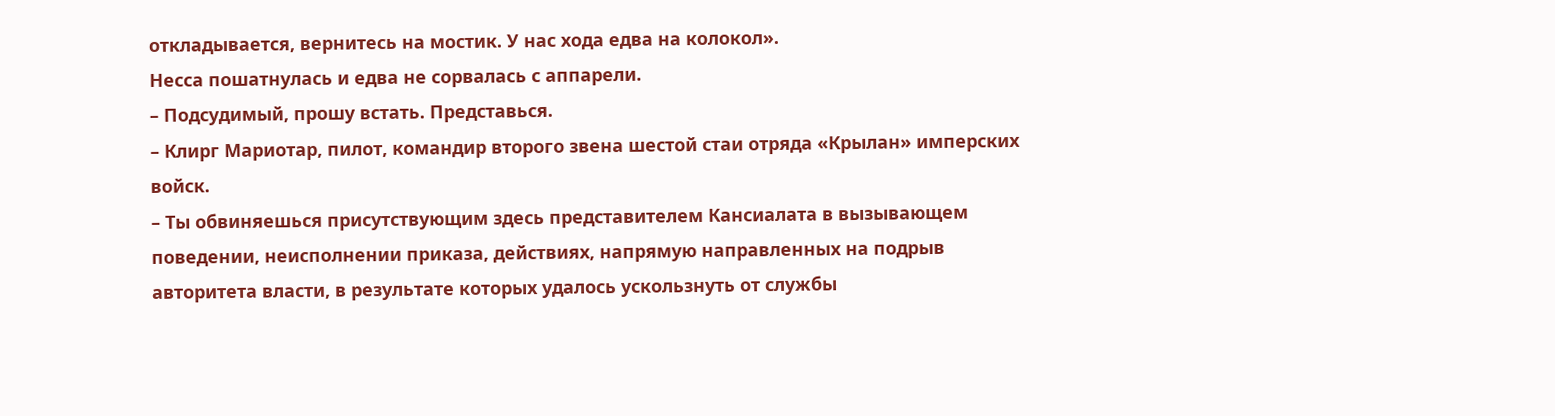откладывается, вернитесь на мостик. У нас хода едва на колокол».
Несса пошатнулась и едва не сорвалась с аппарели.
– Подсудимый, прошу встать. Представься.
– Клирг Мариотар, пилот, командир второго звена шестой стаи отряда «Крылан» имперских войск.
– Ты обвиняешься присутствующим здесь представителем Кансиалата в вызывающем поведении, неисполнении приказа, действиях, напрямую направленных на подрыв авторитета власти, в результате которых удалось ускользнуть от службы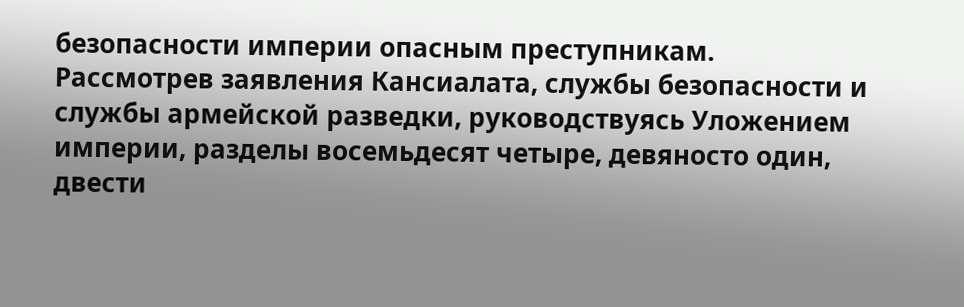безопасности империи опасным преступникам. Рассмотрев заявления Кансиалата, службы безопасности и службы армейской разведки, руководствуясь Уложением империи, разделы восемьдесят четыре, девяносто один, двести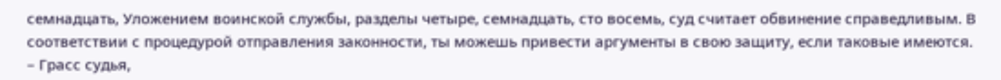семнадцать, Уложением воинской службы, разделы четыре, семнадцать, сто восемь, суд считает обвинение справедливым. В соответствии с процедурой отправления законности, ты можешь привести аргументы в свою защиту, если таковые имеются.
– Грасс судья,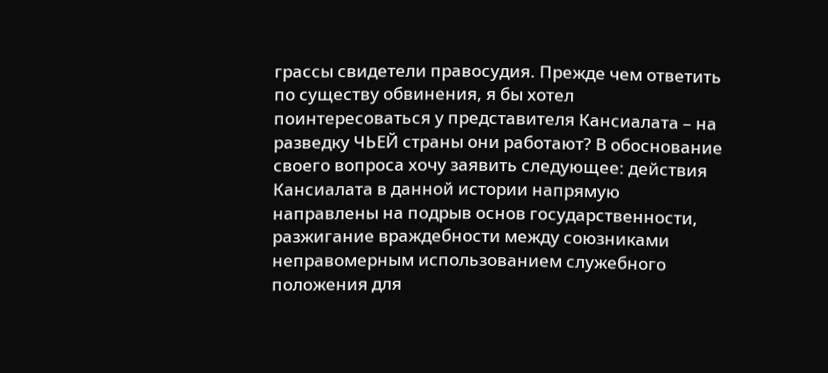грассы свидетели правосудия. Прежде чем ответить по существу обвинения, я бы хотел поинтересоваться у представителя Кансиалата – на разведку ЧЬЕЙ страны они работают? В обоснование своего вопроса хочу заявить следующее: действия Кансиалата в данной истории напрямую направлены на подрыв основ государственности, разжигание враждебности между союзниками неправомерным использованием служебного положения для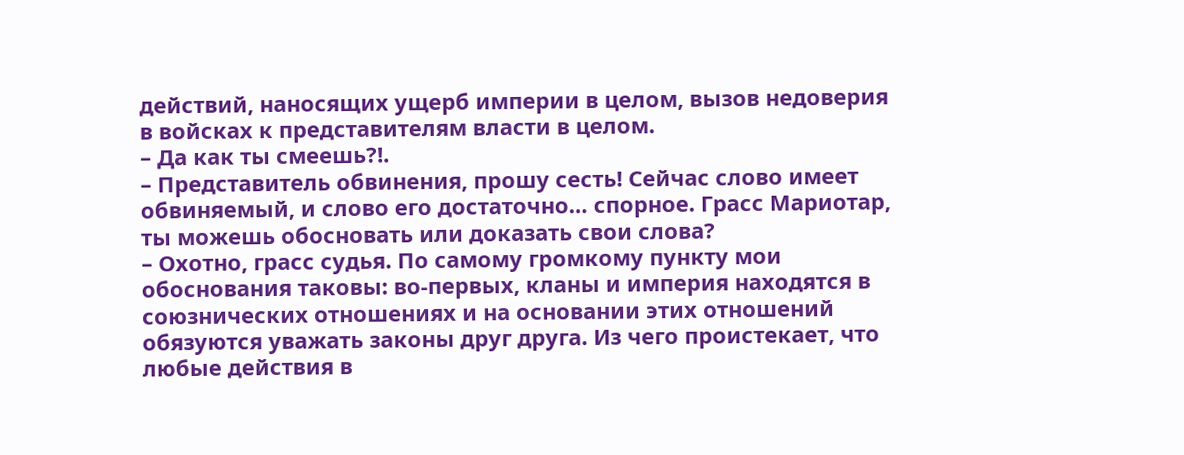действий, наносящих ущерб империи в целом, вызов недоверия в войсках к представителям власти в целом.
– Да как ты смеешь?!.
– Представитель обвинения, прошу сесть! Сейчас слово имеет обвиняемый, и слово его достаточно… спорное. Грасс Мариотар, ты можешь обосновать или доказать свои слова?
– Охотно, грасс судья. По самому громкому пункту мои обоснования таковы: во-первых, кланы и империя находятся в союзнических отношениях и на основании этих отношений обязуются уважать законы друг друга. Из чего проистекает, что любые действия в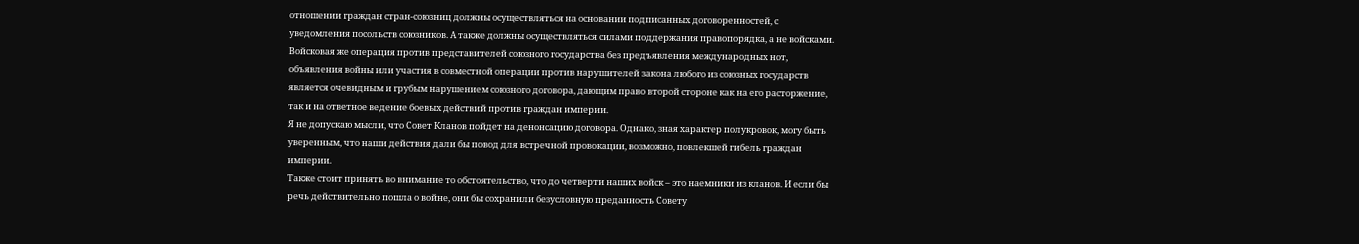отношении граждан стран-союзниц должны осуществляться на основании подписанных договоренностей, с уведомления посольств союзников. А также должны осуществляться силами поддержания правопорядка, а не войсками. Войсковая же операция против представителей союзного государства без предъявления международных нот, объявления войны или участия в совместной операции против нарушителей закона любого из союзных государств является очевидным и грубым нарушением союзного договора, дающим право второй стороне как на его расторжение, так и на ответное ведение боевых действий против граждан империи.
Я не допускаю мысли, что Совет Кланов пойдет на денонсацию договора. Однако, зная характер полукровок, могу быть уверенным, что наши действия дали бы повод для встречной провокации, возможно, повлекшей гибель граждан империи.
Также стоит принять во внимание то обстоятельство, что до четверти наших войск – это наемники из кланов. И если бы речь действительно пошла о войне, они бы сохранили безусловную преданность Совету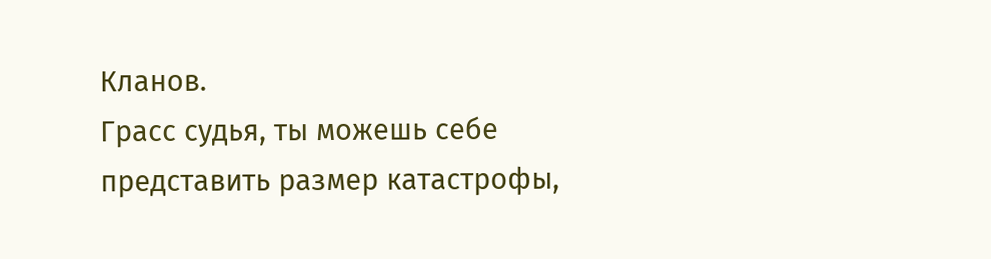Кланов.
Грасс судья, ты можешь себе представить размер катастрофы,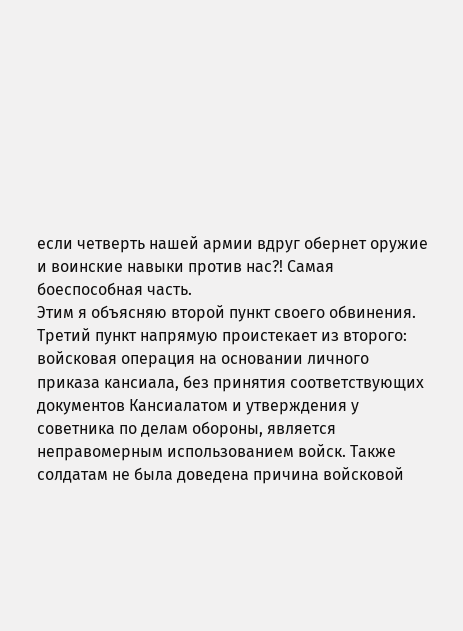если четверть нашей армии вдруг обернет оружие и воинские навыки против нас?! Самая боеспособная часть.
Этим я объясняю второй пункт своего обвинения. Третий пункт напрямую проистекает из второго: войсковая операция на основании личного приказа кансиала, без принятия соответствующих документов Кансиалатом и утверждения у советника по делам обороны, является неправомерным использованием войск. Также солдатам не была доведена причина войсковой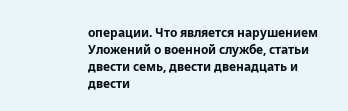операции. Что является нарушением Уложений о военной службе, статьи двести семь, двести двенадцать и двести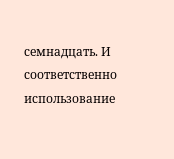семнадцать. И соответственно использование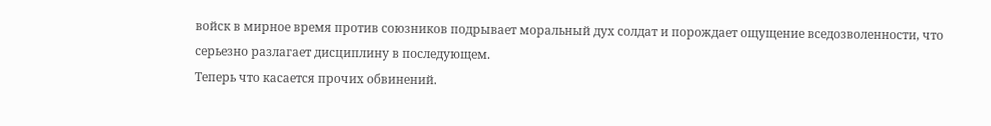войск в мирное время против союзников подрывает моральный дух солдат и порождает ощущение вседозволенности, что серьезно разлагает дисциплину в последующем.
Теперь что касается прочих обвинений.